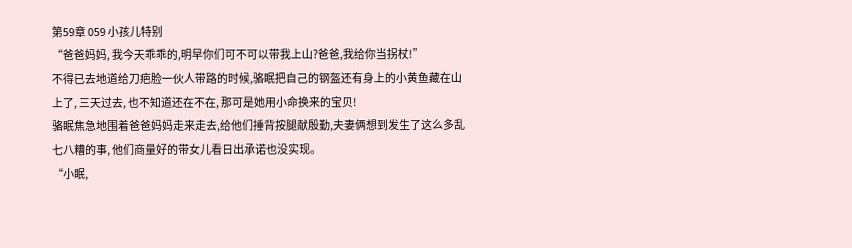第59章 059 小孩儿特别
“爸爸妈妈, 我今天乖乖的,明早你们可不可以带我上山?爸爸,我给你当拐杖!”
不得已去地道给刀疤脸一伙人带路的时候,骆眠把自己的钢盔还有身上的小黄鱼藏在山上了, 三天过去, 也不知道还在不在, 那可是她用小命换来的宝贝!
骆眠焦急地围着爸爸妈妈走来走去,给他们捶背按腿献殷勤,夫妻俩想到发生了这么多乱七八糟的事, 他们商量好的带女儿看日出承诺也没实现。
“小眠,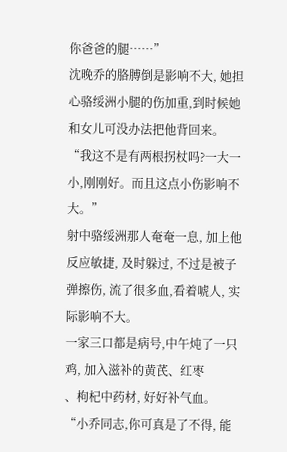你爸爸的腿……”
沈晚乔的胳膊倒是影响不大, 她担心骆绥洲小腿的伤加重,到时候她和女儿可没办法把他背回来。
“我这不是有两根拐杖吗?一大一小,刚刚好。而且这点小伤影响不大。”
射中骆绥洲那人奄奄一息, 加上他反应敏捷, 及时躲过, 不过是被子弹擦伤, 流了很多血,看着唬人, 实际影响不大。
一家三口都是病号,中午炖了一只鸡, 加入滋补的黄芪、红枣
、枸杞中药材, 好好补气血。
“小乔同志,你可真是了不得, 能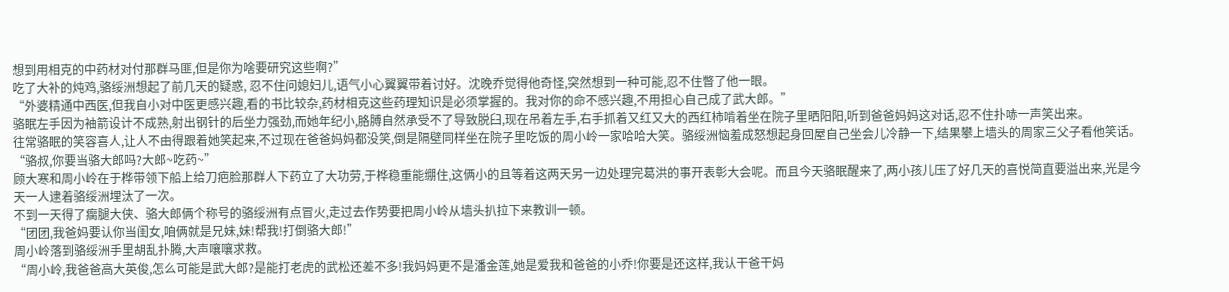想到用相克的中药材对付那群马匪,但是你为啥要研究这些啊?”
吃了大补的炖鸡,骆绥洲想起了前几天的疑惑, 忍不住问媳妇儿,语气小心翼翼带着讨好。沈晚乔觉得他奇怪,突然想到一种可能,忍不住瞥了他一眼。
“外婆精通中西医,但我自小对中医更感兴趣,看的书比较杂,药材相克这些药理知识是必须掌握的。我对你的命不感兴趣,不用担心自己成了武大郎。”
骆眠左手因为袖箭设计不成熟,射出钢针的后坐力强劲,而她年纪小,胳膊自然承受不了导致脱臼,现在吊着左手,右手抓着又红又大的西红柿啃着坐在院子里晒阳阳,听到爸爸妈妈这对话,忍不住扑哧一声笑出来。
往常骆眠的笑容喜人,让人不由得跟着她笑起来,不过现在爸爸妈妈都没笑,倒是隔壁同样坐在院子里吃饭的周小岭一家哈哈大笑。骆绥洲恼羞成怒想起身回屋自己坐会儿冷静一下,结果攀上墙头的周家三父子看他笑话。
“骆叔,你要当骆大郎吗?大郎~吃药~”
顾大寒和周小岭在于桦带领下船上给刀疤脸那群人下药立了大功劳,于桦稳重能绷住,这俩小的且等着这两天另一边处理完葛洪的事开表彰大会呢。而且今天骆眠醒来了,两小孩儿压了好几天的喜悦简直要溢出来,光是今天一人逮着骆绥洲埋汰了一次。
不到一天得了瘸腿大侠、骆大郎俩个称号的骆绥洲有点冒火,走过去作势要把周小岭从墙头扒拉下来教训一顿。
“团团,我爸妈要认你当闺女,咱俩就是兄妹,妹!帮我!打倒骆大郎!”
周小岭落到骆绥洲手里胡乱扑腾,大声嚷嚷求救。
“周小岭,我爸爸高大英俊,怎么可能是武大郎?是能打老虎的武松还差不多!我妈妈更不是潘金莲,她是爱我和爸爸的小乔!你要是还这样,我认干爸干妈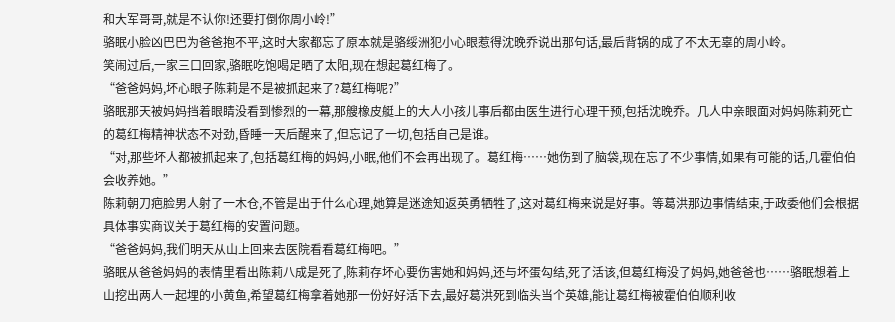和大军哥哥,就是不认你!还要打倒你周小岭!”
骆眠小脸凶巴巴为爸爸抱不平,这时大家都忘了原本就是骆绥洲犯小心眼惹得沈晚乔说出那句话,最后背锅的成了不太无辜的周小岭。
笑闹过后,一家三口回家,骆眠吃饱喝足晒了太阳,现在想起葛红梅了。
“爸爸妈妈,坏心眼子陈莉是不是被抓起来了?葛红梅呢?”
骆眠那天被妈妈挡着眼睛没看到惨烈的一幕,那艘橡皮艇上的大人小孩儿事后都由医生进行心理干预,包括沈晚乔。几人中亲眼面对妈妈陈莉死亡的葛红梅精神状态不对劲,昏睡一天后醒来了,但忘记了一切,包括自己是谁。
“对,那些坏人都被抓起来了,包括葛红梅的妈妈,小眠,他们不会再出现了。葛红梅……她伤到了脑袋,现在忘了不少事情,如果有可能的话,几霍伯伯会收养她。”
陈莉朝刀疤脸男人射了一木仓,不管是出于什么心理,她算是迷途知返英勇牺牲了,这对葛红梅来说是好事。等葛洪那边事情结束,于政委他们会根据具体事实商议关于葛红梅的安置问题。
“爸爸妈妈,我们明天从山上回来去医院看看葛红梅吧。”
骆眠从爸爸妈妈的表情里看出陈莉八成是死了,陈莉存坏心要伤害她和妈妈,还与坏蛋勾结,死了活该,但葛红梅没了妈妈,她爸爸也……骆眠想着上山挖出两人一起埋的小黄鱼,希望葛红梅拿着她那一份好好活下去,最好葛洪死到临头当个英雄,能让葛红梅被霍伯伯顺利收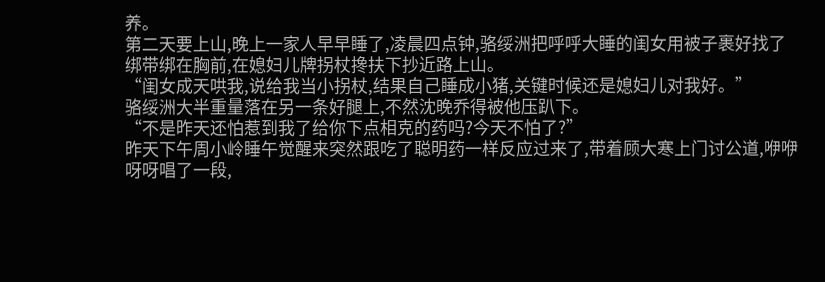养。
第二天要上山,晚上一家人早早睡了,凌晨四点钟,骆绥洲把呼呼大睡的闺女用被子裹好找了绑带绑在胸前,在媳妇儿牌拐杖搀扶下抄近路上山。
“闺女成天哄我,说给我当小拐杖,结果自己睡成小猪,关键时候还是媳妇儿对我好。”
骆绥洲大半重量落在另一条好腿上,不然沈晚乔得被他压趴下。
“不是昨天还怕惹到我了给你下点相克的药吗?今天不怕了?”
昨天下午周小岭睡午觉醒来突然跟吃了聪明药一样反应过来了,带着顾大寒上门讨公道,咿咿呀呀唱了一段,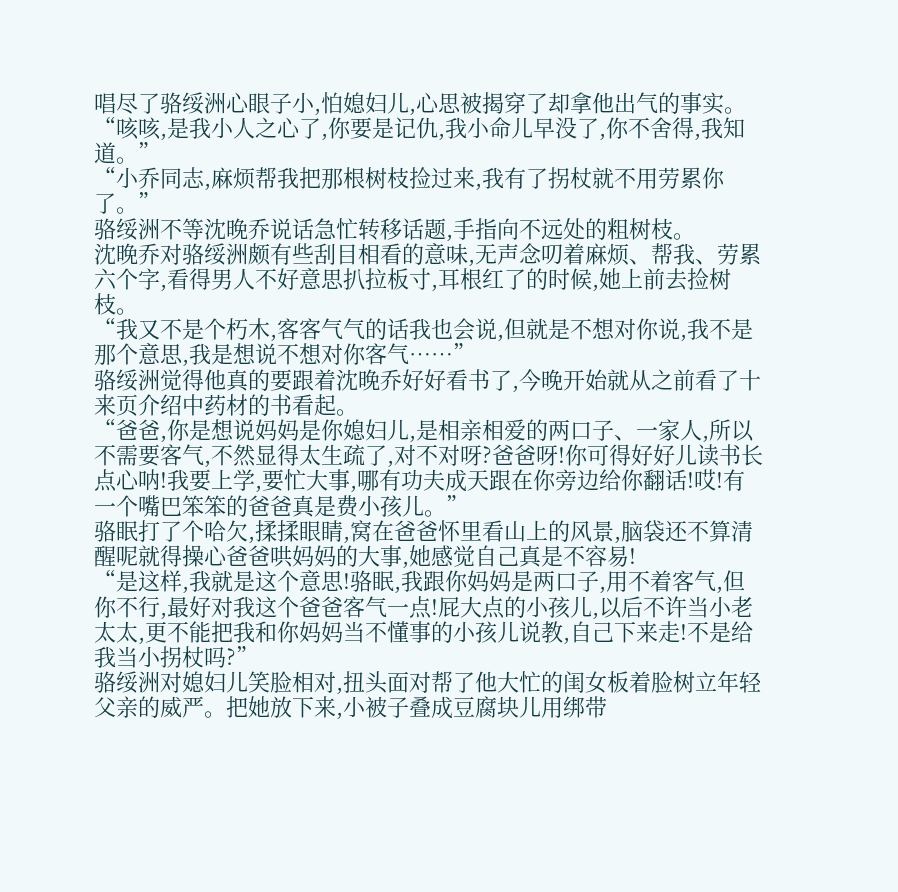唱尽了骆绥洲心眼子小,怕媳妇儿,心思被揭穿了却拿他出气的事实。
“咳咳,是我小人之心了,你要是记仇,我小命儿早没了,你不舍得,我知道。”
“小乔同志,麻烦帮我把那根树枝捡过来,我有了拐杖就不用劳累你了。”
骆绥洲不等沈晚乔说话急忙转移话题,手指向不远处的粗树枝。
沈晚乔对骆绥洲颇有些刮目相看的意味,无声念叨着麻烦、帮我、劳累六个字,看得男人不好意思扒拉板寸,耳根红了的时候,她上前去捡树枝。
“我又不是个朽木,客客气气的话我也会说,但就是不想对你说,我不是那个意思,我是想说不想对你客气……”
骆绥洲觉得他真的要跟着沈晚乔好好看书了,今晚开始就从之前看了十来页介绍中药材的书看起。
“爸爸,你是想说妈妈是你媳妇儿,是相亲相爱的两口子、一家人,所以不需要客气,不然显得太生疏了,对不对呀?爸爸呀!你可得好好儿读书长点心呐!我要上学,要忙大事,哪有功夫成天跟在你旁边给你翻话!哎!有一个嘴巴笨笨的爸爸真是费小孩儿。”
骆眠打了个哈欠,揉揉眼睛,窝在爸爸怀里看山上的风景,脑袋还不算清醒呢就得操心爸爸哄妈妈的大事,她感觉自己真是不容易!
“是这样,我就是这个意思!骆眠,我跟你妈妈是两口子,用不着客气,但你不行,最好对我这个爸爸客气一点!屁大点的小孩儿,以后不许当小老太太,更不能把我和你妈妈当不懂事的小孩儿说教,自己下来走!不是给我当小拐杖吗?”
骆绥洲对媳妇儿笑脸相对,扭头面对帮了他大忙的闺女板着脸树立年轻父亲的威严。把她放下来,小被子叠成豆腐块儿用绑带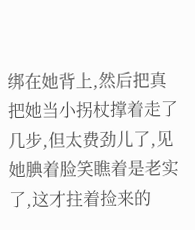绑在她背上,然后把真把她当小拐杖撑着走了几步,但太费劲儿了,见她腆着脸笑瞧着是老实了,这才拄着捡来的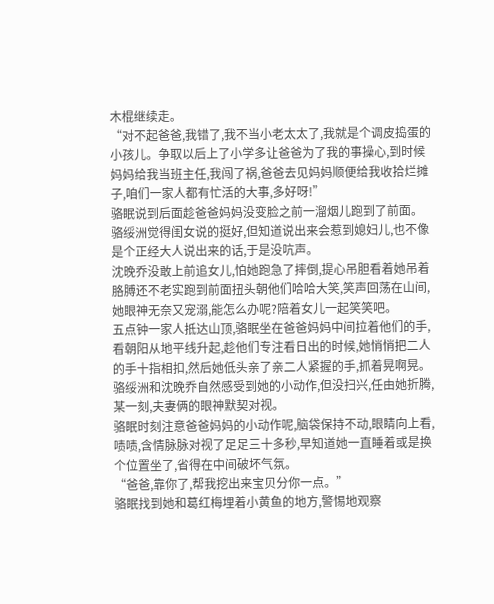木棍继续走。
“对不起爸爸,我错了,我不当小老太太了,我就是个调皮捣蛋的小孩儿。争取以后上了小学多让爸爸为了我的事操心,到时候妈妈给我当班主任,我闯了祸,爸爸去见妈妈顺便给我收拾烂摊子,咱们一家人都有忙活的大事,多好呀!”
骆眠说到后面趁爸爸妈妈没变脸之前一溜烟儿跑到了前面。
骆绥洲觉得闺女说的挺好,但知道说出来会惹到媳妇儿,也不像是个正经大人说出来的话,于是没吭声。
沈晚乔没敢上前追女儿,怕她跑急了摔倒,提心吊胆看着她吊着胳膊还不老实跑到前面扭头朝他们哈哈大笑,笑声回荡在山间,她眼神无奈又宠溺,能怎么办呢?陪着女儿一起笑笑吧。
五点钟一家人抵达山顶,骆眠坐在爸爸妈妈中间拉着他们的手,看朝阳从地平线升起,趁他们专注看日出的时候,她悄悄把二人的手十指相扣,然后她低头亲了亲二人紧握的手,抓着晃啊晃。
骆绥洲和沈晚乔自然感受到她的小动作,但没扫兴,任由她折腾,某一刻,夫妻俩的眼神默契对视。
骆眠时刻注意爸爸妈妈的小动作呢,脑袋保持不动,眼睛向上看,啧啧,含情脉脉对视了足足三十多秒,早知道她一直睡着或是换个位置坐了,省得在中间破坏气氛。
“爸爸,靠你了,帮我挖出来宝贝分你一点。”
骆眠找到她和葛红梅埋着小黄鱼的地方,警惕地观察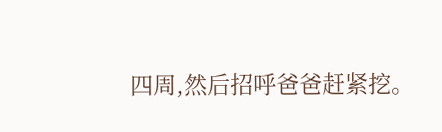四周,然后招呼爸爸赶紧挖。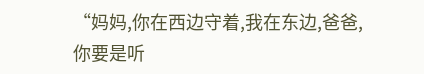“妈妈,你在西边守着,我在东边,爸爸,你要是听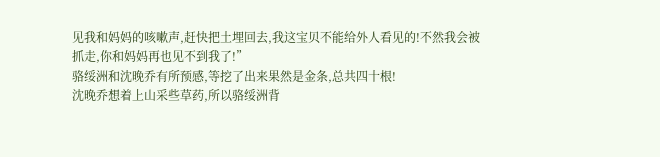见我和妈妈的咳嗽声,赶快把土埋回去,我这宝贝不能给外人看见的!不然我会被抓走,你和妈妈再也见不到我了!”
骆绥洲和沈晚乔有所预感,等挖了出来果然是金条,总共四十根!
沈晚乔想着上山采些草药,所以骆绥洲背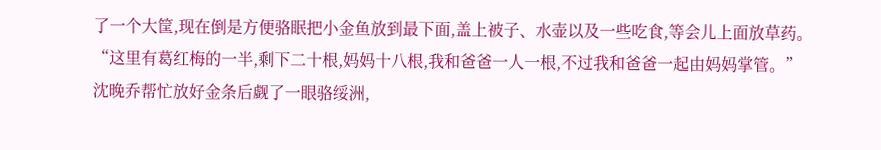了一个大筐,现在倒是方便骆眠把小金鱼放到最下面,盖上被子、水壶以及一些吃食,等会儿上面放草药。
“这里有葛红梅的一半,剩下二十根,妈妈十八根,我和爸爸一人一根,不过我和爸爸一起由妈妈掌管。”
沈晚乔帮忙放好金条后觑了一眼骆绥洲,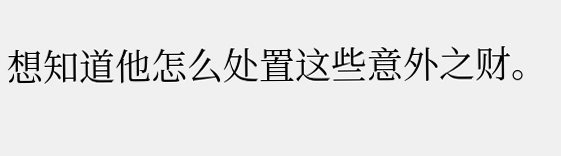想知道他怎么处置这些意外之财。